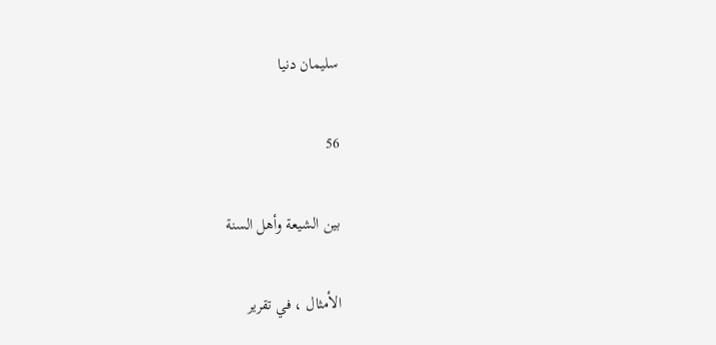سليمان دنيا

56

بين الشيعة وأهل السنة

الأمثال ، في تقرير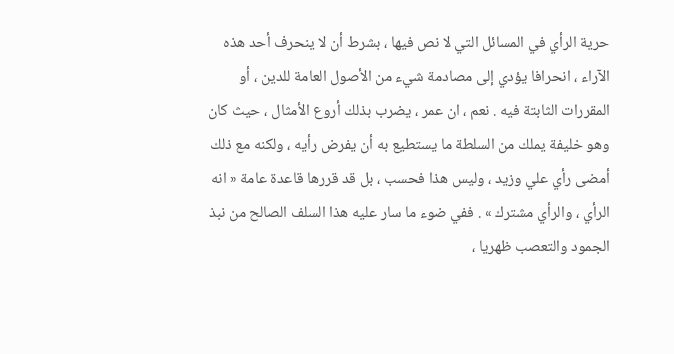حرية الرأي في المسائل التي لا نص فيها ، بشرط أن لا ينحرف أحد هذه الآراء ، انحرافا يؤدي إلى مصادمة شيء من الأصول العامة للدين ، أو المقررات الثابتة فيه . نعم ، ان عمر ، يضرب بذلك أروع الأمثال ، حيث كان وهو خليفة يملك من السلطة ما يستطيع به أن يفرض رأيه ، ولكنه مع ذلك أمضى رأي علي وزيد ، وليس هذا فحسب ، بل قد قررها قاعدة عامة « انه الرأي ، والرأي مشترك » . ففي ضوء ما سار عليه هذا السلف الصالح من نبذ الجمود والتعصب ظهريا ،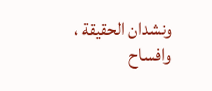ونشدان الحقيقة ، وافساح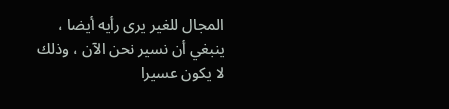المجال للغير يرى رأيه أيضا ، ينبغي أن نسير نحن الآن ، وذلك لا يكون عسيرا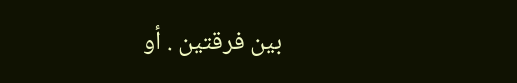بين فرقتين . أو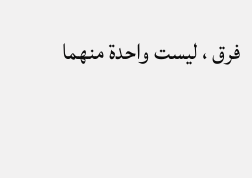فرق ، ليست واحدة منهما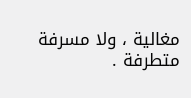مغالية ، ولا مسرفة متطرفة .